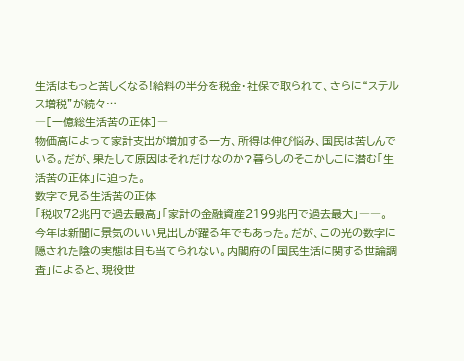生活はもっと苦しくなる!給料の半分を税金・社保で取られて、さらに“ステルス増税”が続々…
―[一億総生活苦の正体]―
物価高によって家計支出が増加する一方、所得は伸び悩み、国民は苦しんでいる。だが、果たして原因はそれだけなのか?暮らしのそこかしこに潜む「生活苦の正体」に迫った。
数字で見る生活苦の正体
「税収72兆円で過去最高」「家計の金融資産2199兆円で過去最大」――。
今年は新聞に景気のいい見出しが躍る年でもあった。だが、この光の数字に隠された陰の実態は目も当てられない。内閣府の「国民生活に関する世論調査」によると、現役世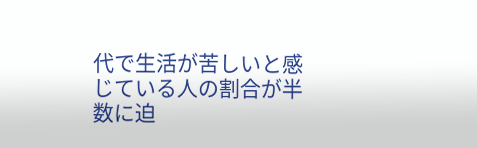代で生活が苦しいと感じている人の割合が半数に迫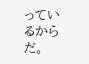っているからだ。